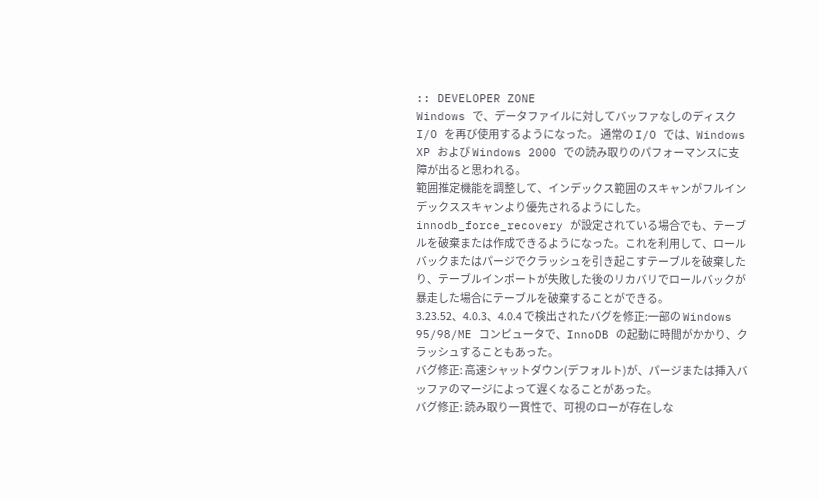:: DEVELOPER ZONE
Windows で、データファイルに対してバッファなしのディスク I/O を再び使用するようになった。 通常の I/O では、Windows XP および Windows 2000 での読み取りのパフォーマンスに支障が出ると思われる。
範囲推定機能を調整して、インデックス範囲のスキャンがフルインデックススキャンより優先されるようにした。
innodb_force_recovery が設定されている場合でも、テーブルを破棄または作成できるようになった。これを利用して、ロールバックまたはパージでクラッシュを引き起こすテーブルを破棄したり、テーブルインポートが失敗した後のリカバリでロールバックが暴走した場合にテーブルを破棄することができる。
3.23.52、4.0.3、4.0.4 で検出されたバグを修正:一部の Windows 95/98/ME コンピュータで、InnoDB の起動に時間がかかり、クラッシュすることもあった。
バグ修正: 高速シャットダウン(デフォルト)が、パージまたは挿入バッファのマージによって遅くなることがあった。
バグ修正: 読み取り一貫性で、可視のローが存在しな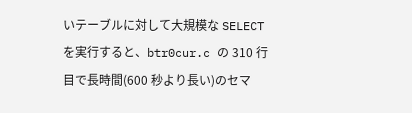いテーブルに対して大規模な SELECT を実行すると、btr0cur.c の 310 行目で長時間(600 秒より長い)のセマ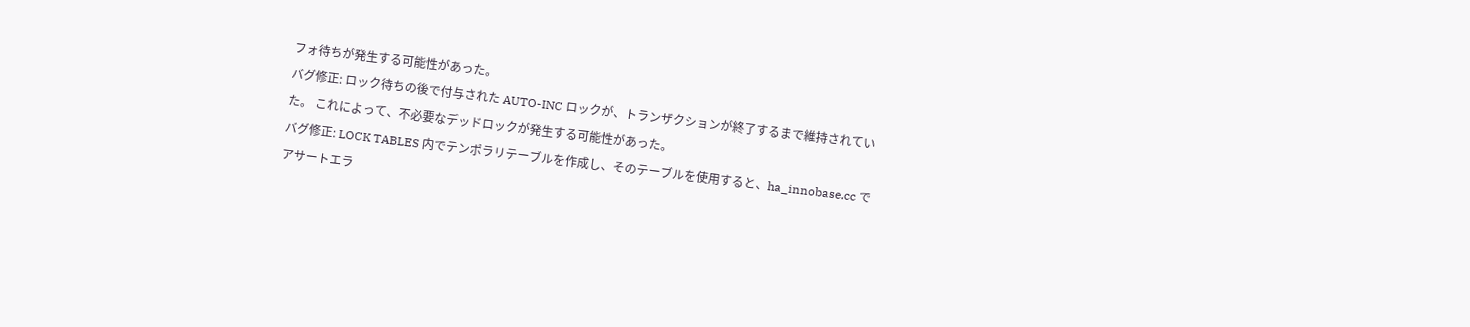フォ待ちが発生する可能性があった。
バグ修正: ロック待ちの後で付与された AUTO-INC ロックが、トランザクションが終了するまで維持されていた。 これによって、不必要なデッドロックが発生する可能性があった。
バグ修正: LOCK TABLES 内でテンポラリテーブルを作成し、そのテーブルを使用すると、ha_innobase.cc でアサートエラ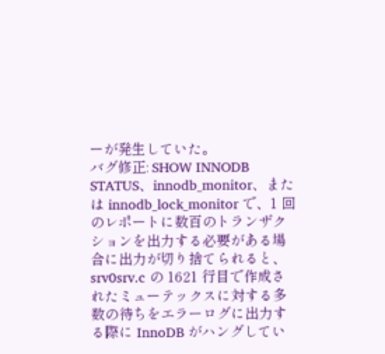ーが発生していた。
バグ修正: SHOW INNODB STATUS、innodb_monitor、または innodb_lock_monitor で、1 回のレポートに数百のトランザクションを出力する必要がある場合に出力が切り捨てられると、srv0srv.c の 1621 行目で作成されたミューテックスに対する多数の待ちをエラーログに出力する際に InnoDB がハングしてい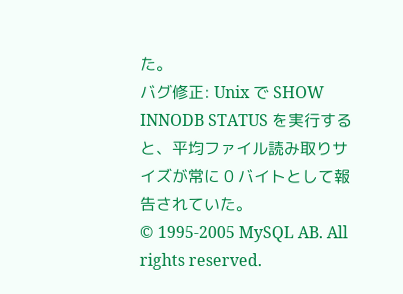た。
バグ修正: Unix で SHOW INNODB STATUS を実行すると、平均ファイル読み取りサイズが常に 0 バイトとして報告されていた。
© 1995-2005 MySQL AB. All rights reserved.